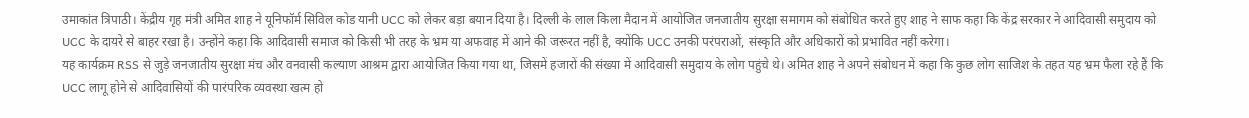उमाकांत त्रिपाठी। केंद्रीय गृह मंत्री अमित शाह ने यूनिफॉर्म सिविल कोड यानी UCC को लेकर बड़ा बयान दिया है। दिल्ली के लाल किला मैदान में आयोजित जनजातीय सुरक्षा समागम को संबोधित करते हुए शाह ने साफ कहा कि केंद्र सरकार ने आदिवासी समुदाय को UCC के दायरे से बाहर रखा है। उन्होंने कहा कि आदिवासी समाज को किसी भी तरह के भ्रम या अफवाह में आने की जरूरत नहीं है, क्योंकि UCC उनकी परंपराओं, संस्कृति और अधिकारों को प्रभावित नहीं करेगा।
यह कार्यक्रम RSS से जुड़े जनजातीय सुरक्षा मंच और वनवासी कल्याण आश्रम द्वारा आयोजित किया गया था, जिसमें हजारों की संख्या में आदिवासी समुदाय के लोग पहुंचे थे। अमित शाह ने अपने संबोधन में कहा कि कुछ लोग साजिश के तहत यह भ्रम फैला रहे हैं कि UCC लागू होने से आदिवासियों की पारंपरिक व्यवस्था खत्म हो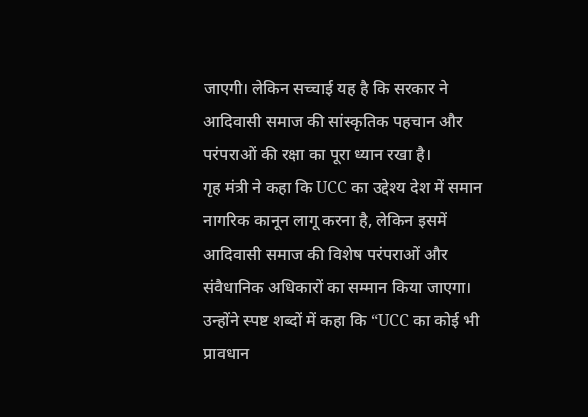जाएगी। लेकिन सच्चाई यह है कि सरकार ने आदिवासी समाज की सांस्कृतिक पहचान और परंपराओं की रक्षा का पूरा ध्यान रखा है।
गृह मंत्री ने कहा कि UCC का उद्देश्य देश में समान नागरिक कानून लागू करना है, लेकिन इसमें आदिवासी समाज की विशेष परंपराओं और संवैधानिक अधिकारों का सम्मान किया जाएगा। उन्होंने स्पष्ट शब्दों में कहा कि “UCC का कोई भी प्रावधान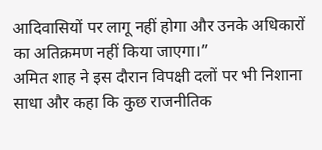आदिवासियों पर लागू नहीं होगा और उनके अधिकारों का अतिक्रमण नहीं किया जाएगा।”
अमित शाह ने इस दौरान विपक्षी दलों पर भी निशाना साधा और कहा कि कुछ राजनीतिक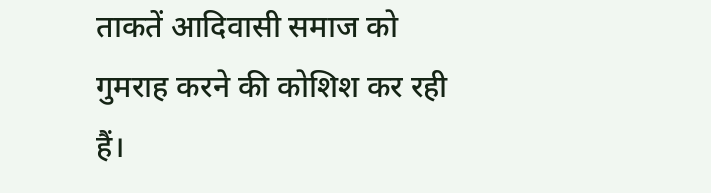ताकतें आदिवासी समाज को गुमराह करने की कोशिश कर रही हैं।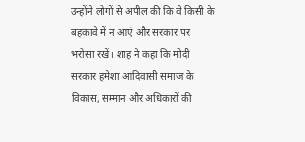उन्होंने लोगों से अपील की कि वे किसी के बहकावे में न आएं और सरकार पर भरोसा रखें। शाह ने कहा कि मोदी सरकार हमेशा आदिवासी समाज के विकास, सम्मान और अधिकारों की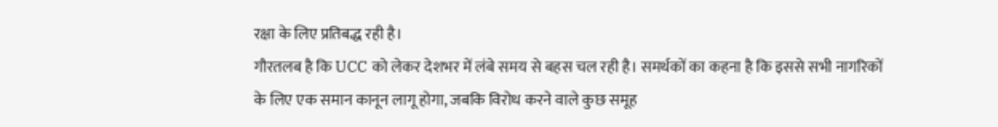रक्षा के लिए प्रतिबद्ध रही है।
गौरतलब है कि UCC को लेकर देशभर में लंबे समय से बहस चल रही है। समर्थकों का कहना है कि इससे सभी नागरिकों के लिए एक समान कानून लागू होगा, जबकि विरोध करने वाले कुछ समूह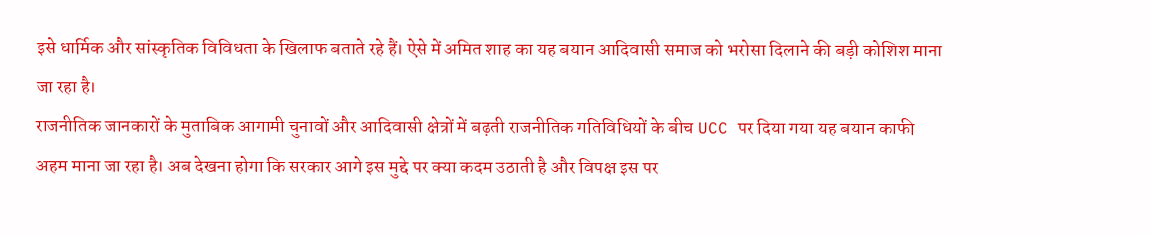इसे धार्मिक और सांस्कृतिक विविधता के खिलाफ बताते रहे हैं। ऐसे में अमित शाह का यह बयान आदिवासी समाज को भरोसा दिलाने की बड़ी कोशिश माना जा रहा है।
राजनीतिक जानकारों के मुताबिक आगामी चुनावों और आदिवासी क्षेत्रों में बढ़ती राजनीतिक गतिविधियों के बीच UCC पर दिया गया यह बयान काफी अहम माना जा रहा है। अब देखना होगा कि सरकार आगे इस मुद्दे पर क्या कदम उठाती है और विपक्ष इस पर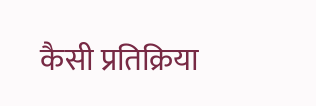कैसी प्रतिक्रिया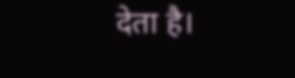देता है।